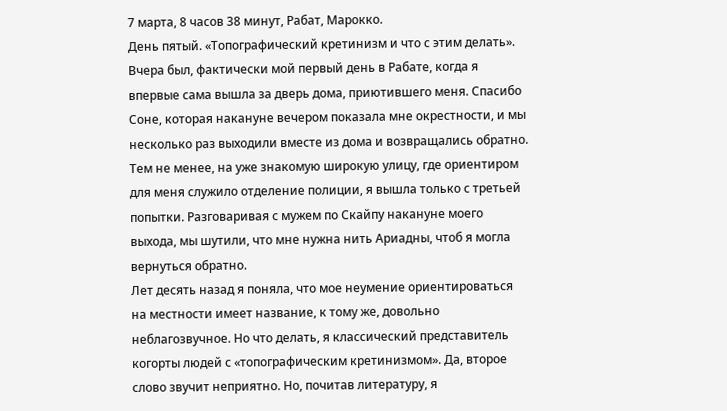7 марта, 8 часов 38 минут, Рабат, Марокко.
День пятый. «Топографический кретинизм и что с этим делать».
Вчера был, фактически мой первый день в Рабате, когда я впервые сама вышла за дверь дома, приютившего меня. Спасибо Соне, которая накануне вечером показала мне окрестности, и мы несколько раз выходили вместе из дома и возвращались обратно.
Тем не менее, на уже знакомую широкую улицу, где ориентиром для меня служило отделение полиции, я вышла только с третьей попытки. Разговаривая с мужем по Скайпу накануне моего выхода, мы шутили, что мне нужна нить Ариадны, чтоб я могла вернуться обратно.
Лет десять назад я поняла, что мое неумение ориентироваться на местности имеет название, к тому же, довольно неблагозвучное. Но что делать, я классический представитель когорты людей с «топографическим кретинизмом». Да, второе слово звучит неприятно. Но, почитав литературу, я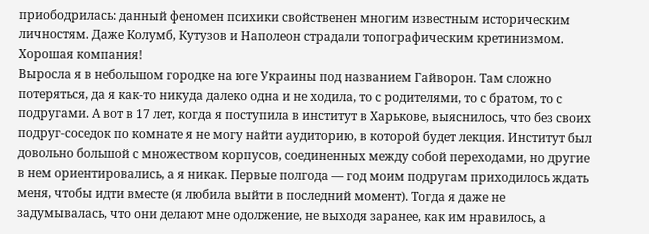приободрилась: данный феномен психики свойственен многим известным историческим личностям. Даже Колумб, Кутузов и Наполеон страдали топографическим кретинизмом. Хорошая компания!
Выросла я в небольшом городке на юге Украины под названием Гайворон. Там сложно потеряться, да я как-то никуда далеко одна и не ходила, то с родителями, то с братом, то с подругами. А вот в 17 лет, когда я поступила в институт в Харькове, выяснилось, что без своих подруг-соседок по комнате я не могу найти аудиторию, в которой будет лекция. Институт был довольно большой с множеством корпусов, соединенных между собой переходами, но другие в нем ориентировались, а я никак. Первые полгода — год моим подругам приходилось ждать меня, чтобы идти вместе (я любила выйти в последний момент). Тогда я даже не задумывалась, что они делают мне одолжение, не выходя заранее, как им нравилось, а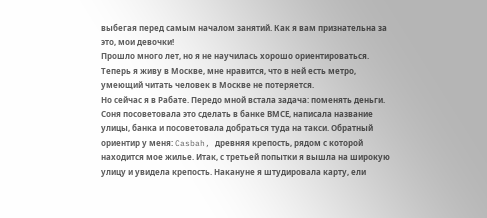выбегая перед самым началом занятий. Как я вам признательна за это, мои девочки!
Прошло много лет, но я не научилась хорошо ориентироваться. Теперь я живу в Москве, мне нравится, что в ней есть метро, умеющий читать человек в Москве не потеряется.
Но сейчас я в Рабате. Передо мной встала задача: поменять деньги. Соня посоветовала это сделать в банке ВМСЕ, написала название улицы, банка и посоветовала добраться туда на такси. Обратный ориентир у меня: Casbah, древняя крепость, рядом с которой находится мое жилье. Итак, с третьей попытки я вышла на широкую улицу и увидела крепость. Накануне я штудировала карту, ели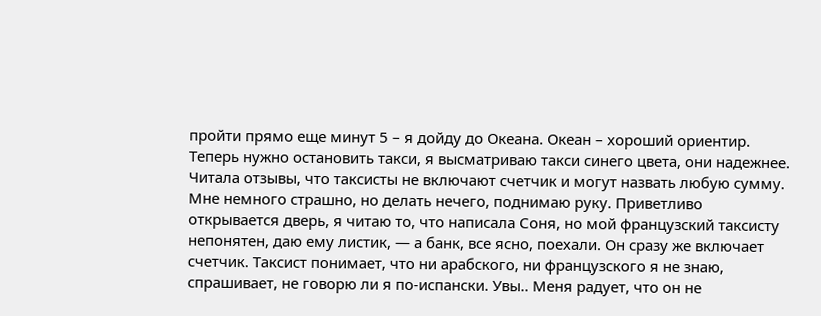пройти прямо еще минут 5 – я дойду до Океана. Океан – хороший ориентир. Теперь нужно остановить такси, я высматриваю такси синего цвета, они надежнее. Читала отзывы, что таксисты не включают счетчик и могут назвать любую сумму. Мне немного страшно, но делать нечего, поднимаю руку. Приветливо открывается дверь, я читаю то, что написала Соня, но мой французский таксисту непонятен, даю ему листик, — а банк, все ясно, поехали. Он сразу же включает счетчик. Таксист понимает, что ни арабского, ни французского я не знаю, спрашивает, не говорю ли я по-испански. Увы.. Меня радует, что он не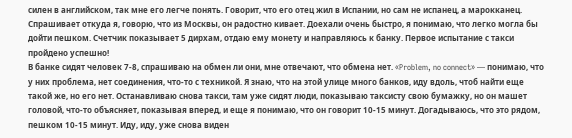силен в английском, так мне его легче понять. Говорит, что его отец жил в Испании, но сам не испанец, а марокканец. Спрашивает откуда я, говорю, что из Москвы, он радостно кивает. Доехали очень быстро, я понимаю, что легко могла бы дойти пешком. Счетчик показывает 5 дирхам, отдаю ему монету и направляюсь к банку. Первое испытание с такси пройдено успешно!
В банке сидят человек 7-8, спрашиваю на обмен ли они, мне отвечают, что обмена нет. «Problem, no connect» — понимаю, что у них проблема, нет соединения, что-то с техникой. Я знаю, что на этой улице много банков, иду вдоль, чтоб найти еще такой же, но его нет. Останавливаю снова такси, там уже сидят люди, показываю таксисту свою бумажку, но он машет головой, что-то объясняет, показывая вперед, и еще я понимаю, что он говорит 10-15 минут. Догадываюсь, что это рядом, пешком 10-15 минут. Иду, иду, уже снова виден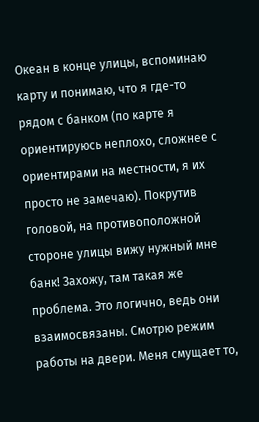Океан в конце улицы, вспоминаю карту и понимаю, что я где-то рядом с банком (по карте я ориентируюсь неплохо, сложнее с ориентирами на местности, я их просто не замечаю). Покрутив головой, на противоположной стороне улицы вижу нужный мне банк! Захожу, там такая же проблема. Это логично, ведь они взаимосвязаны. Смотрю режим работы на двери. Меня смущает то,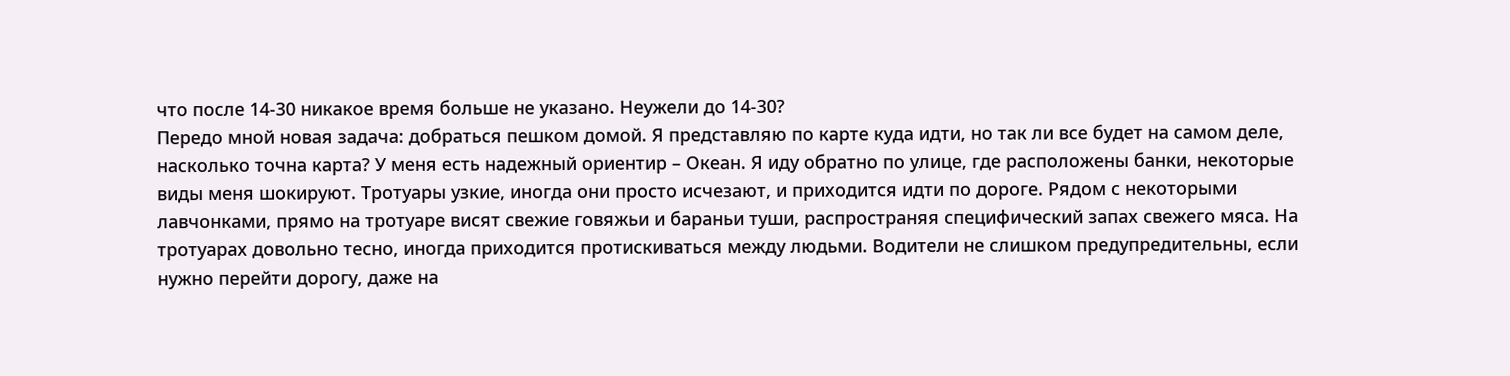что после 14-30 никакое время больше не указано. Неужели до 14-30?
Передо мной новая задача: добраться пешком домой. Я представляю по карте куда идти, но так ли все будет на самом деле, насколько точна карта? У меня есть надежный ориентир – Океан. Я иду обратно по улице, где расположены банки, некоторые виды меня шокируют. Тротуары узкие, иногда они просто исчезают, и приходится идти по дороге. Рядом с некоторыми лавчонками, прямо на тротуаре висят свежие говяжьи и бараньи туши, распространяя специфический запах свежего мяса. На тротуарах довольно тесно, иногда приходится протискиваться между людьми. Водители не слишком предупредительны, если нужно перейти дорогу, даже на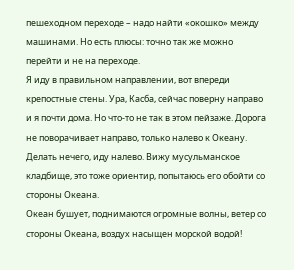пешеходном переходе – надо найти «окошко» между машинами. Но есть плюсы: точно так же можно перейти и не на переходе.
Я иду в правильном направлении, вот впереди крепостные стены. Ура, Касба, сейчас поверну направо и я почти дома. Но что-то не так в этом пейзаже. Дорога не поворачивает направо, только налево к Океану. Делать нечего, иду налево. Вижу мусульманское кладбище, это тоже ориентир, попытаюсь его обойти со стороны Океана.
Океан бушует, поднимаются огромные волны, ветер со стороны Океана, воздух насыщен морской водой!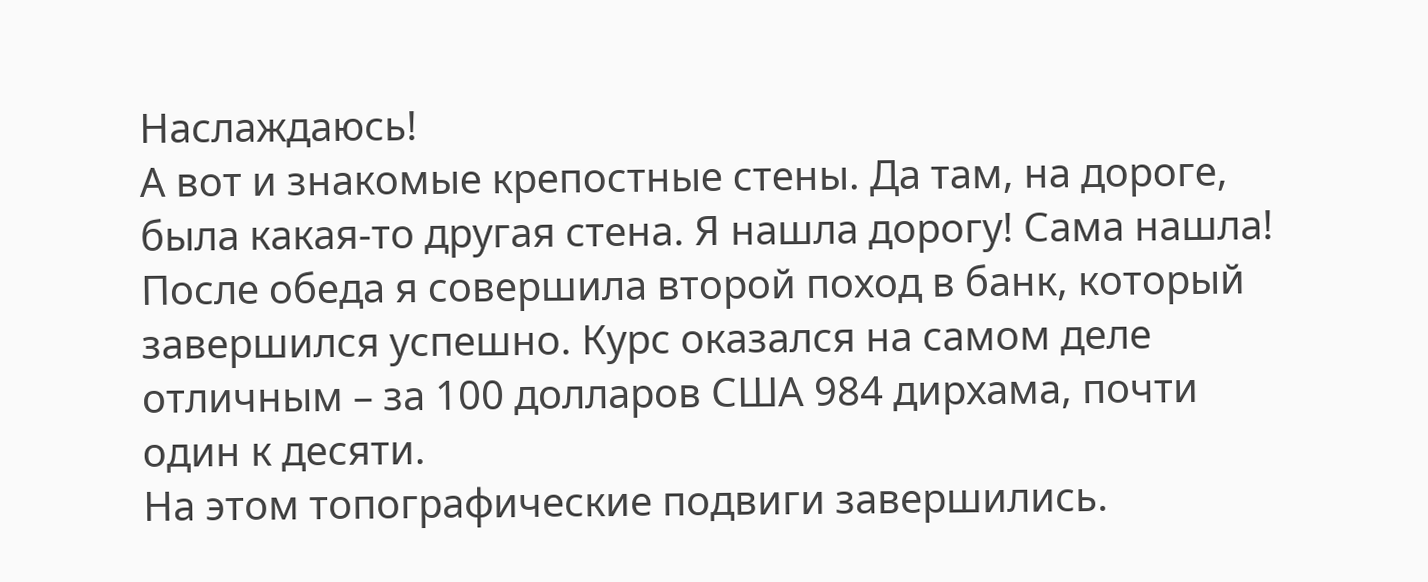Наслаждаюсь!
А вот и знакомые крепостные стены. Да там, на дороге, была какая-то другая стена. Я нашла дорогу! Сама нашла!
После обеда я совершила второй поход в банк, который завершился успешно. Курс оказался на самом деле отличным – за 100 долларов США 984 дирхама, почти один к десяти.
На этом топографические подвиги завершились.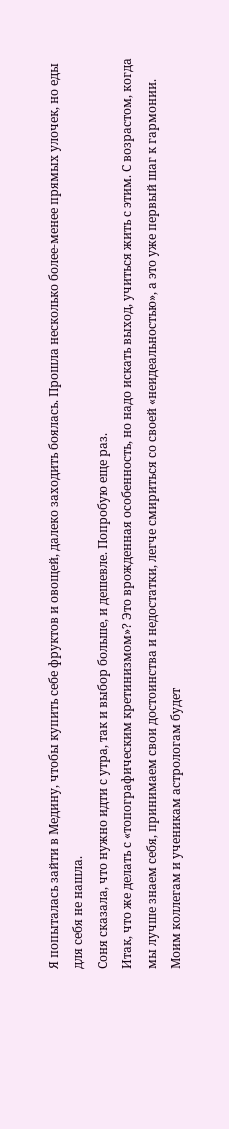Я попыталась зайти в Медину, чтобы купить себе фруктов и овощей, далеко заходить боялась. Прошла несколько более-менее прямых улочек, но еды для себя не нашла.
Соня сказала, что нужно идти с утра, так и выбор больше, и дешевле. Попробую еще раз.
Итак, что же делать с «топографическим кретинизмом»? Это врожденная особенность, но надо искать выход, учиться жить с этим. С возрастом, когда мы лучше знаем себя, принимаем свои достоинства и недостатки, легче смириться со своей «неидеальностью», а это уже первый шаг к гармонии.
Моим коллегам и ученикам астрологам будет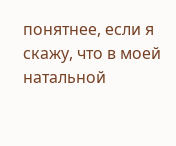понятнее, если я скажу, что в моей натальной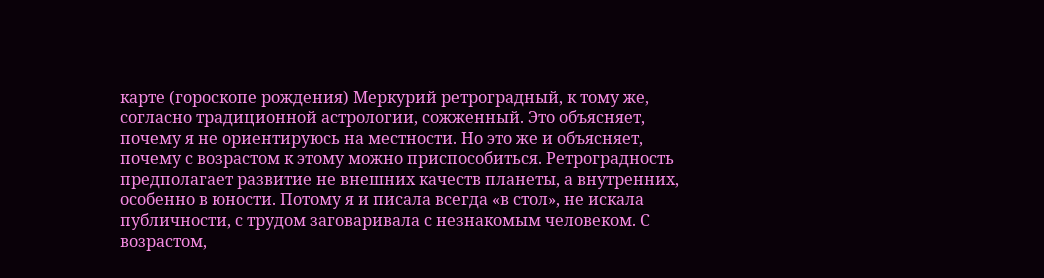карте (гороскопе рождения) Меркурий ретроградный, к тому же, согласно традиционной астрологии, сожженный. Это объясняет, почему я не ориентируюсь на местности. Но это же и объясняет, почему с возрастом к этому можно приспособиться. Ретроградность предполагает развитие не внешних качеств планеты, а внутренних, особенно в юности. Потому я и писала всегда «в стол», не искала публичности, с трудом заговаривала с незнакомым человеком. С возрастом,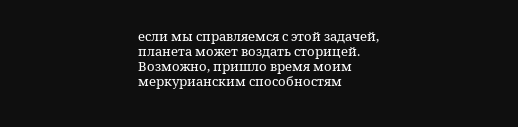если мы справляемся с этой задачей, планета может воздать сторицей. Возможно, пришло время моим меркурианским способностям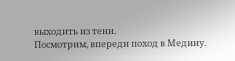выходить из тени.
Посмотрим, впереди поход в Медину.